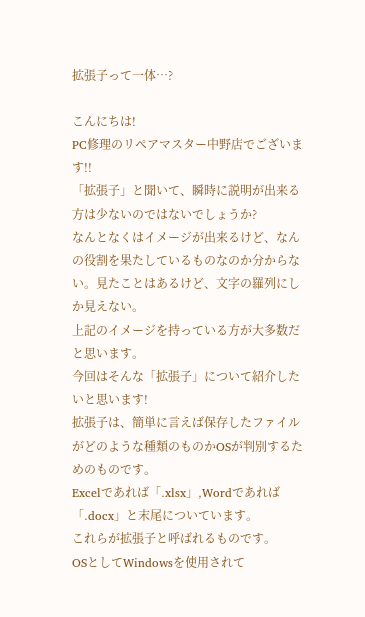拡張子って一体…?

こんにちは!
PC修理のリペアマスター中野店でございます!!
「拡張子」と聞いて、瞬時に説明が出来る方は少ないのではないでしょうか?
なんとなくはイメージが出来るけど、なんの役割を果たしているものなのか分からない。見たことはあるけど、文字の羅列にしか見えない。
上記のイメージを持っている方が大多数だと思います。
今回はそんな「拡張子」について紹介したいと思います!
拡張子は、簡単に言えば保存したファイルがどのような種類のものかOSが判別するためのものです。
Excelであれば「.xlsx」,Wordであれば「.docx」と末尾についています。
これらが拡張子と呼ばれるものです。
OSとしてWindowsを使用されて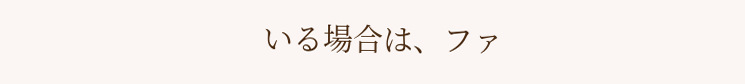いる場合は、ファ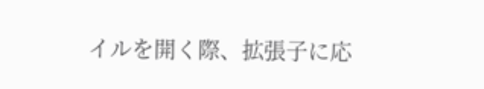イルを開く際、拡張子に応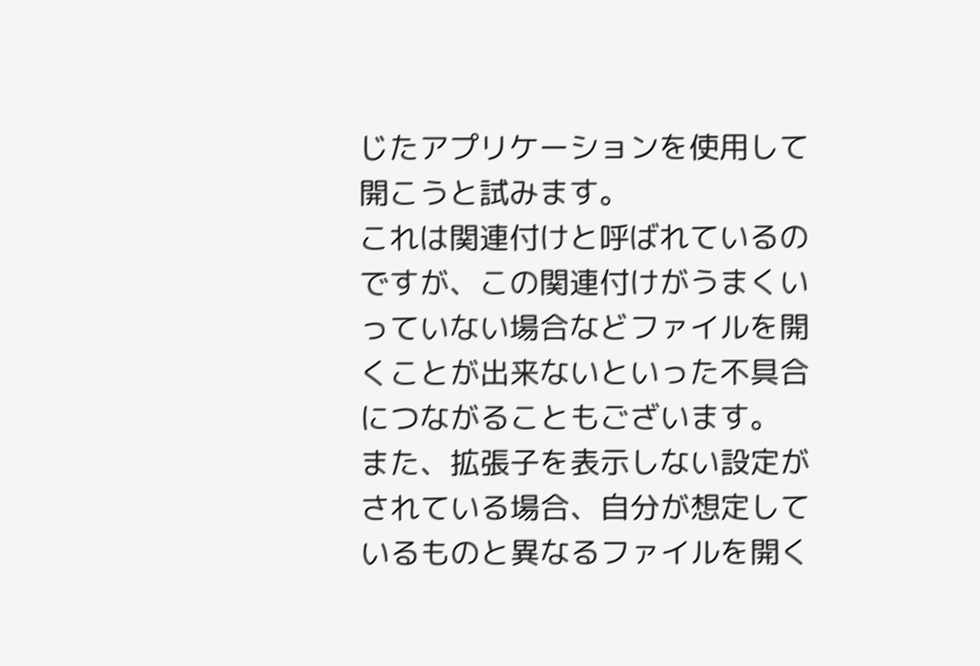じたアプリケーションを使用して開こうと試みます。
これは関連付けと呼ばれているのですが、この関連付けがうまくいっていない場合などファイルを開くことが出来ないといった不具合につながることもございます。
また、拡張子を表示しない設定がされている場合、自分が想定しているものと異なるファイルを開く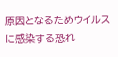原因となるためウイルスに感染する恐れ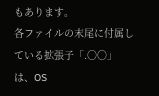もあります。
各ファイルの末尾に付属している拡張子「.〇〇」は、OS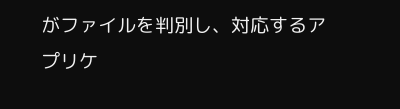がファイルを判別し、対応するアプリケ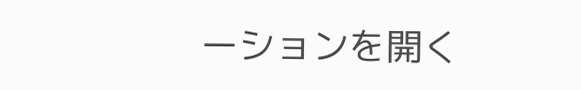ーションを開く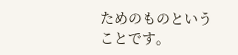ためのものということです。